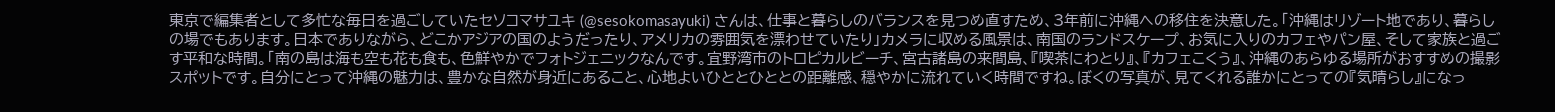東京で編集者として多忙な毎日を過ごしていたセソコマサユキ (@sesokomasayuki) さんは、仕事と暮らしのバランスを見つめ直すため、3年前に沖縄への移住を決意した。「沖縄はリゾート地であり、暮らしの場でもあります。日本でありながら、どこかアジアの国のようだったり、アメリカの雰囲気を漂わせていたり」カメラに収める風景は、南国のランドスケープ、お気に入りのカフェやパン屋、そして家族と過ごす平和な時間。「南の島は海も空も花も食も、色鮮やかでフォトジェニックなんです。宜野湾市のトロピカルビーチ、宮古諸島の来間島、『喫茶にわとり』、『カフェこくう』、沖縄のあらゆる場所がおすすめの撮影スポットです。自分にとって沖縄の魅力は、豊かな自然が身近にあること、心地よいひととひととの距離感、穏やかに流れていく時間ですね。ぼくの写真が、見てくれる誰かにとっての『気晴らし』になっ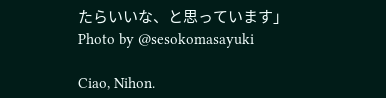たらいいな、と思っています」
Photo by @sesokomasayuki

Ciao, Nihon.